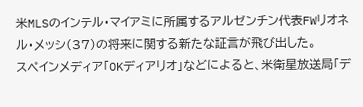米MLSのインテル・マイアミに所属するアルゼンチン代表FWリオネル・メッシ(37)の将来に関する新たな証言が飛び出した。
スペインメディア「OKディアリオ」などによると、米衛星放送局「デ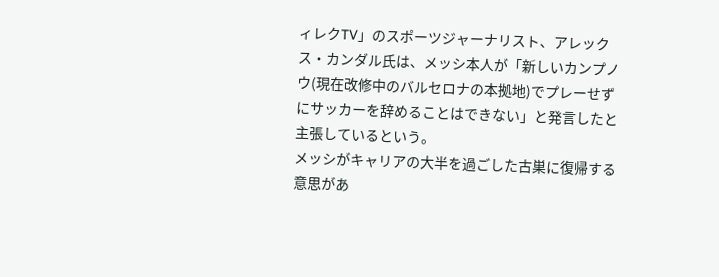ィレクTV」のスポーツジャーナリスト、アレックス・カンダル氏は、メッシ本人が「新しいカンプノウ(現在改修中のバルセロナの本拠地)でプレーせずにサッカーを辞めることはできない」と発言したと主張しているという。
メッシがキャリアの大半を過ごした古巣に復帰する意思があ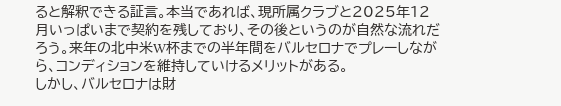ると解釈できる証言。本当であれば、現所属クラブと2025年12月いっぱいまで契約を残しており、その後というのが自然な流れだろう。来年の北中米W杯までの半年間をバルセロナでプレーしながら、コンディションを維持していけるメリットがある。
しかし、バルセロナは財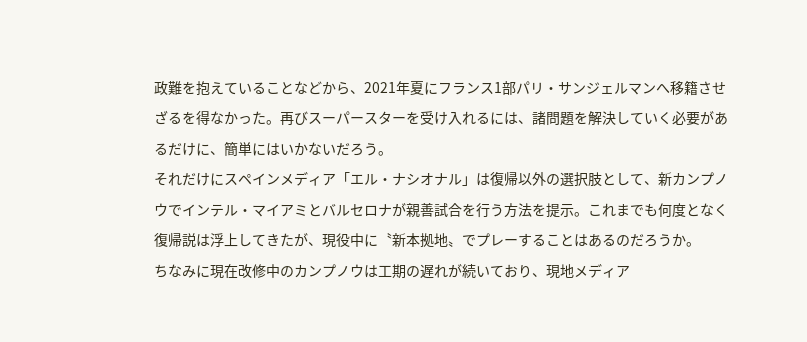政難を抱えていることなどから、2021年夏にフランス1部パリ・サンジェルマンへ移籍させざるを得なかった。再びスーパースターを受け入れるには、諸問題を解決していく必要があるだけに、簡単にはいかないだろう。
それだけにスペインメディア「エル・ナシオナル」は復帰以外の選択肢として、新カンプノウでインテル・マイアミとバルセロナが親善試合を行う方法を提示。これまでも何度となく復帰説は浮上してきたが、現役中に〝新本拠地〟でプレーすることはあるのだろうか。
ちなみに現在改修中のカンプノウは工期の遅れが続いており、現地メディア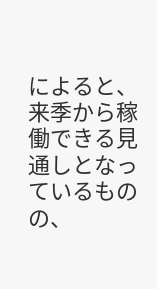によると、来季から稼働できる見通しとなっているものの、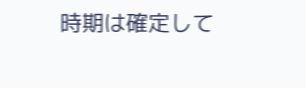時期は確定して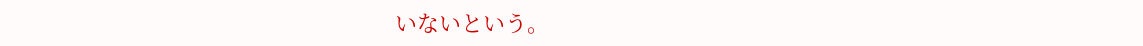いないという。